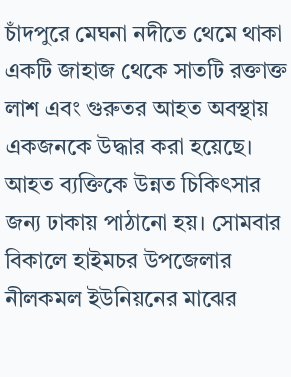চাঁদপুরে মেঘনা নদীতে থেমে থাকা একটি জাহাজ থেকে সাতটি রক্তাক্ত লাশ এবং গুরুতর আহত অবস্থায় একজনকে উদ্ধার করা হয়েছে। আহত ব্যক্তিকে উন্নত চিকিৎসার জন্য ঢাকায় পাঠানো হয়। সোমবার বিকালে হাইমচর উপজেলার নীলকমল ইউনিয়নের মাঝের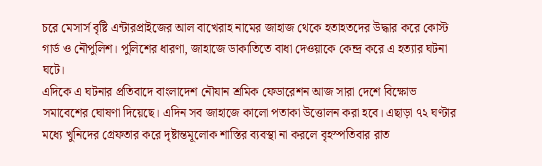চরে মেসার্স বৃষ্টি এন্টারপ্রাইজের আল বাখেরাহ নামের জাহাজ থেকে হতাহতদের উদ্ধার করে কোস্ট গার্ড ও নৌপুলিশ। পুলিশের ধারণা, জাহাজে ডাকাতিতে বাধা দেওয়াকে কেন্দ্র করে এ হত্যার ঘটনা ঘটে।
এদিকে এ ঘটনার প্রতিবাদে বাংলাদেশ নৌযান শ্রমিক ফেডারেশন আজ সারা দেশে বিক্ষোভ সমাবেশের ঘোষণা দিয়েছে। এদিন সব জাহাজে কালো পতাকা উত্তোলন করা হবে। এছাড়া ৭২ ঘণ্টার মধ্যে খুনিদের গ্রেফতার করে দৃষ্টান্তমূলোক শাস্তির ব্যবস্থা না করলে বৃহস্পতিবার রাত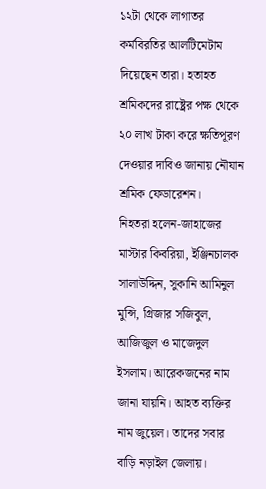১২টা থেকে লাগাতর কর্মবিরতির আলটিমেটাম দিয়েছেন তারা। হতাহত শ্রমিকদের রাষ্ট্রের পক্ষ থেকে ২০ লাখ টাকা করে ক্ষতিপূরণ দেওয়ার দাবিও জানায় নৌযান শ্রমিক ফেডারেশন।
নিহতরা হলেন-জাহাজের মাস্টার কিবরিয়া, ইঞ্জিনচালক সালাউদ্দিন, সুকানি আমিনুল মুন্সি, গ্রিজার সজিবুল, আজিজুল ও মাজেদুল ইসলাম। আরেকজনের নাম জানা যায়নি। আহত ব্যক্তির নাম জুয়েল। তাদের সবার বাড়ি নড়াইল জেলায়।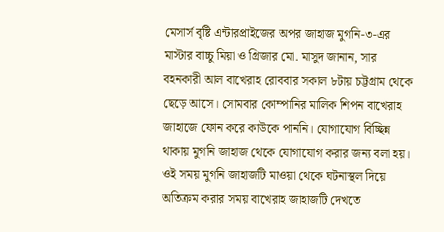মেসার্স বৃষ্টি এন্টারপ্রাইজের অপর জাহাজ মুগনি-৩-এর মাস্টার বাচ্চু মিয়া ও গ্রিজার মো. মাসুদ জানান, সার বহনকারী আল বাখেরাহ রোববার সকাল ৮টায় চট্টগ্রাম থেকে ছেড়ে আসে। সোমবার কোম্পানির মালিক শিপন বাখেরাহ জাহাজে ফোন করে কাউকে পাননি। যোগাযোগ বিচ্ছিন্ন থাকায় মুগনি জাহাজ থেকে যোগাযোগ করার জন্য বলা হয়।
ওই সময় মুগনি জাহাজটি মাওয়া থেকে ঘটনাস্থল দিয়ে অতিক্রম করার সময় বাখেরাহ জাহাজটি দেখতে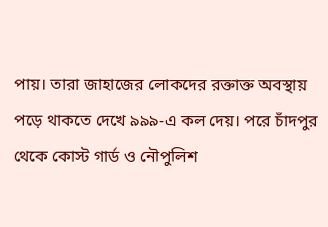পায়। তারা জাহাজের লোকদের রক্তাক্ত অবস্থায় পড়ে থাকতে দেখে ৯৯৯-এ কল দেয়। পরে চাঁদপুর থেকে কোস্ট গার্ড ও নৌপুলিশ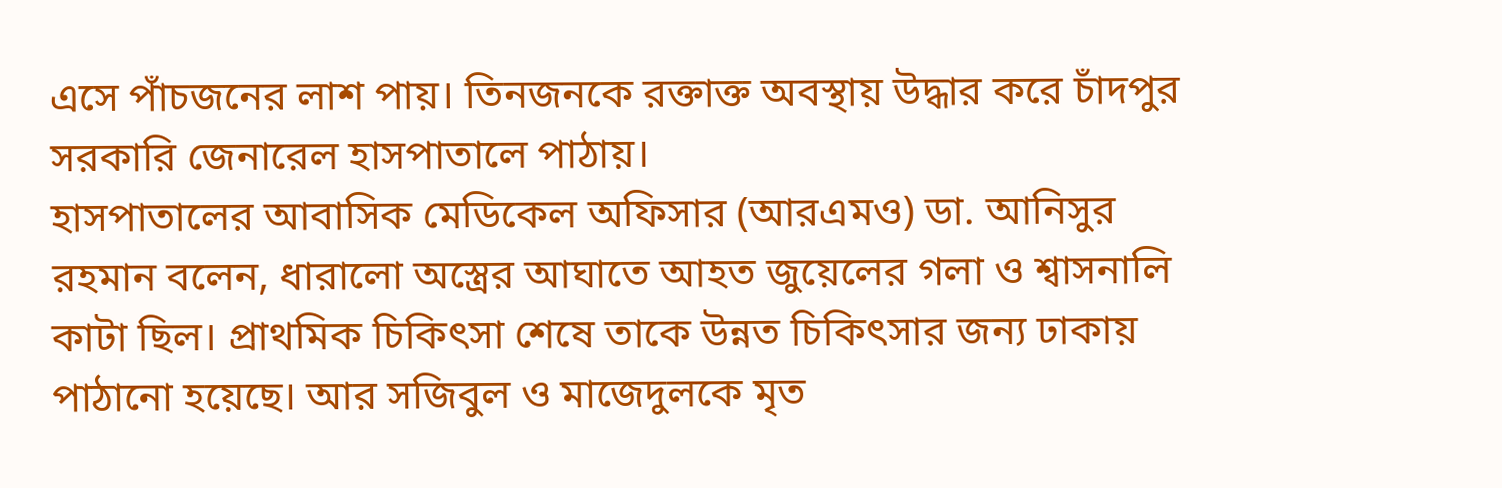এসে পাঁচজনের লাশ পায়। তিনজনকে রক্তাক্ত অবস্থায় উদ্ধার করে চাঁদপুর সরকারি জেনারেল হাসপাতালে পাঠায়।
হাসপাতালের আবাসিক মেডিকেল অফিসার (আরএমও) ডা. আনিসুর রহমান বলেন, ধারালো অস্ত্রের আঘাতে আহত জুয়েলের গলা ও শ্বাসনালি কাটা ছিল। প্রাথমিক চিকিৎসা শেষে তাকে উন্নত চিকিৎসার জন্য ঢাকায় পাঠানো হয়েছে। আর সজিবুল ও মাজেদুলকে মৃত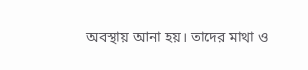অবস্থায় আনা হয়। তাদের মাথা ও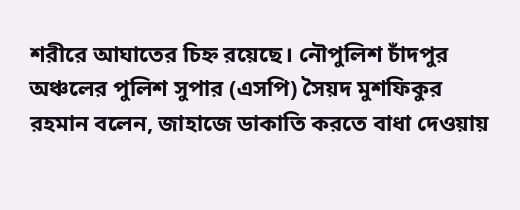শরীরে আঘাতের চিহ্ন রয়েছে। নৌপুলিশ চাঁদপুর অঞ্চলের পুলিশ সুপার (এসপি) সৈয়দ মুশফিকুর রহমান বলেন, জাহাজে ডাকাতি করতে বাধা দেওয়ায়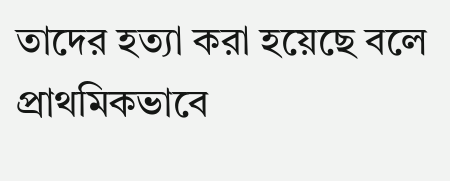তাদের হত্যা করা হয়েছে বলে প্রাথমিকভাবে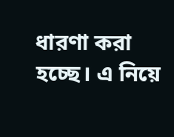ধারণা করা হচ্ছে। এ নিয়ে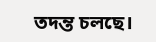তদন্ত চলছে।